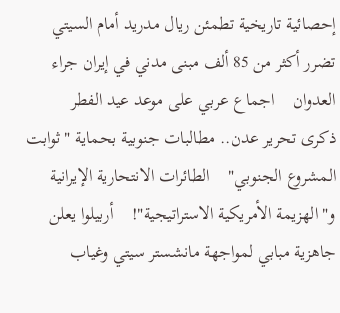إحصائية تاريخية تطمئن ريال مدريد أمام السيتي    تضرر أكثر من 85 ألف مبنى مدني في إيران جراء العدوان    اجماع عربي على موعد عيد الفطر    ذكرى تحرير عدن.. مطالبات جنوبية بحماية "ثوابت المشروع الجنوبي"    الطائرات الانتحارية الإيرانية و"الهزيمة الأمريكية الاستراتيجية"!    أربيلوا يعلن جاهزية مبابي لمواجهة مانشستر سيتي وغياب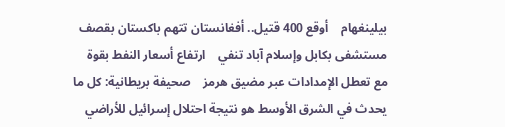بيلينغهام    أوقع 400 قتيل.. أفغانستان تتهم باكستان بقصف مستشفى بكابل وإسلام آباد تنفي    ارتفاع أسعار النفط بقوة مع تعطل الإمدادات عبر مضيق هرمز    صحيفة بريطانية: كل ما يحدث في الشرق الأوسط هو نتيجة احتلال إسرائيل للأراضي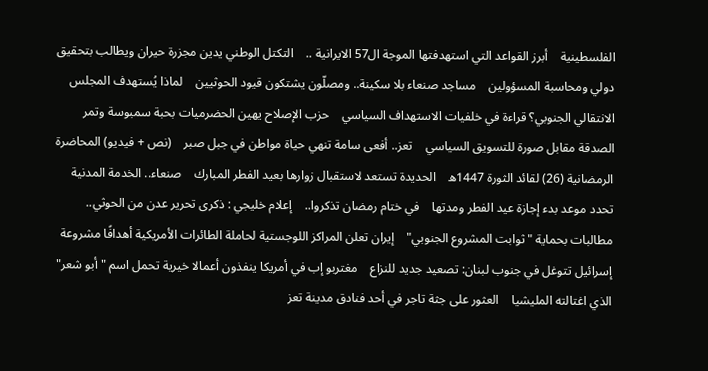الفلسطينية    أبرز القواعد التي استهدفتها الموجة ال57 الايرانية ..    التكتل الوطني يدين مجزرة حيران ويطالب بتحقيق دولي ومحاسبة المسؤولين    مساجد صنعاء بلا سكينة.. ومصلّون يشتكون قيود الحوثيين    لماذا يُستهدف المجلس الانتقالي الجنوبي؟ قراءة في خلفيات الاستهداف السياسي    حزب الإصلاح يهين الحضرميات بحبة سمبوسة وتمر الصدقة مقابل صورة للتسويق السياسي    تعز.. أفعى سامة تنهي حياة مواطن في جبل صبر    (نص + فيديو) المحاضرة الرمضانية (26) لقائد الثورة 1447ه    الحديدة تستعد لاستقبال زوارها بعيد الفطر المبارك    صنعاء.. الخدمة المدنية تحدد موعد بدء إجازة عيد الفطر ومدتها    في ختام رمضان تذكروا..    إعلام خليجي : ذكرى تحرير عدن من الحوثي.. مطالبات بحماية "ثوابت المشروع الجنوبي"    إيران تعلن المراكز اللوجستية لحاملة الطائرات الأمريكية أهدافًا مشروعة    إسرائيل تتوغل في جنوب لبنان: تصعيد جديد للنزاع    مغتربو إب في أمريكا ينفذون أعمالا خيرية تحمل اسم "أبو شعر" الذي اغتالته المليشيا    العثور على جثة تاجر في أحد فنادق مدينة تعز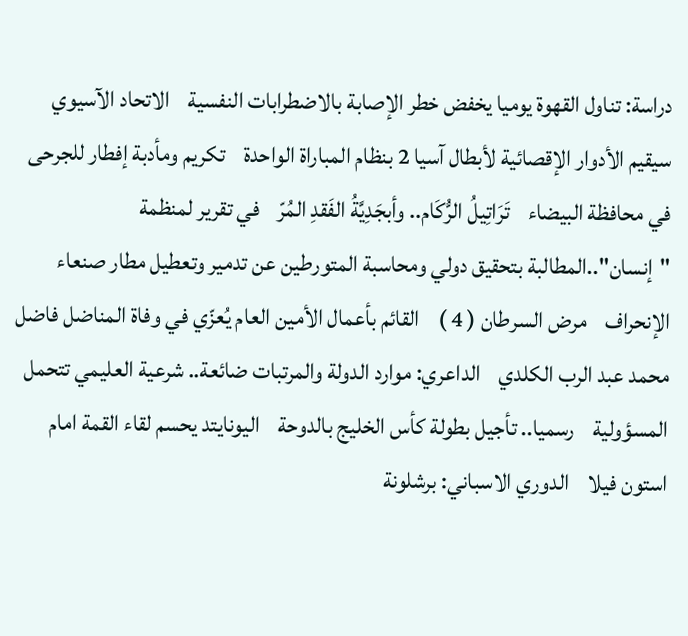دراسة: تناول القهوة يوميا يخفض خطر الإصابة بالاضطرابات النفسية    الاتحاد الآسيوي سيقيم الأدوار الإقصائية لأبطال آسيا 2 بنظام المباراة الواحدة    تكريم ومأدبة إفطار للجرحى في محافظة البيضاء    تَرَاتِيلُ الرُّكَام.. وأبجَدِيَّةُ الفَقدِ المُرّ    في تقرير لمنظمة "إنسان"..المطالبة بتحقيق دولي ومحاسبة المتورطين عن تدمير وتعطيل مطار صنعاء    الإنحراف    مرض السرطان ( 4 )    القائم بأعمال الأمين العام يُعزّي في وفاة المناضل فاضل محمد عبد الرب الكلدي    الداعري: موارد الدولة والمرتبات ضائعة.. شرعية العليمي تتحمل المسؤولية    رسميا.. تأجيل بطولة كأس الخليج بالدوحة    اليونايتد يحسم لقاء القمة امام استون فيلا    الدوري الاسباني: برشلونة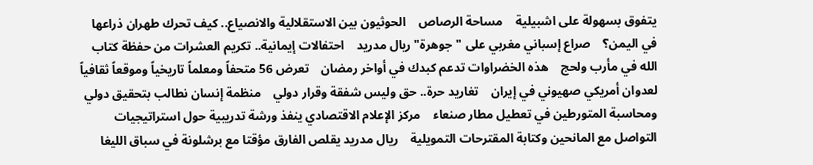يتفوق بسهولة على اشبيلية    مساحة الرصاص    الحوثيون بين الاستقلالية والانصياع.. كيف تحرك طهران ذراعها في اليمن؟    صراع إسباني مغربي على "جوهرة" ريال مدريد    احتفالات إيمانية.. تكريم العشرات من حفظة كتاب الله في مأرب ولحج    هذه الخضراوات تدعم كبدك في أواخر رمضان    تعرض 56 متحفاً ومعلماً تاريخياً وموقعاً ثقافياً لعدوان أمريكي صهيوني في إيران    تغاريد حرة.. حق وليس شفقة وقرار دولي    منظمة إنسان نطالب بتحقيق دولي ومحاسبة المتورطين في تعطيل مطار صنعاء    مركز الإعلام الاقتصادي ينفذ ورشة تدريبية حول استراتيجيات التواصل مع المانحين وكتابة المقترحات التمويلية    ريال مدريد يقلص الفارق مؤقتا مع برشلونة في سباق الليغا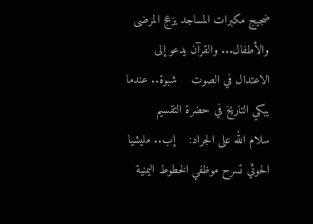ضجيج مكبرات المساجد يزعج المرضى والأطفال... والقرآن يدعو إلى الاعتدال في الصوت    شبوة.. عندما يبكي التاريخ في حضرة التقسيم    سلام الله على الجراد:    إب.. مليشيا الحوثي تسرح موظفي الخطوط اليمنية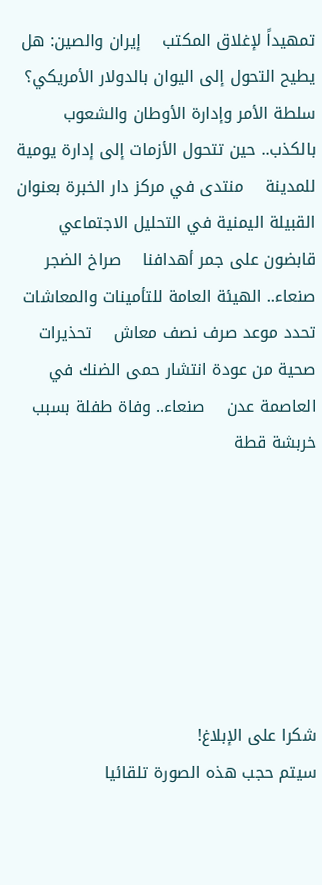تمهيداً لإغلاق المكتب    إيران والصين: هل يطيح التحول إلى اليوان بالدولار الأمريكي؟    سلطة الأمر وإدارة الأوطان والشعوب بالكذب.. حين تتحول الأزمات إلى إدارة يومية للمدينة    منتدى في مركز دار الخبرة بعنوان القبيلة اليمنية في التحليل الاجتماعي    قابضون على جمر أهدافنا    صراخ الضجر    صنعاء.. الهيئة العامة للتأمينات والمعاشات تحدد موعد صرف نصف معاش    تحذيرات صحية من عودة انتشار حمى الضنك في العاصمة عدن    صنعاء.. وفاة طفلة بسبب خربشة قطة







شكرا على الإبلاغ!
سيتم حجب هذه الصورة تلقائيا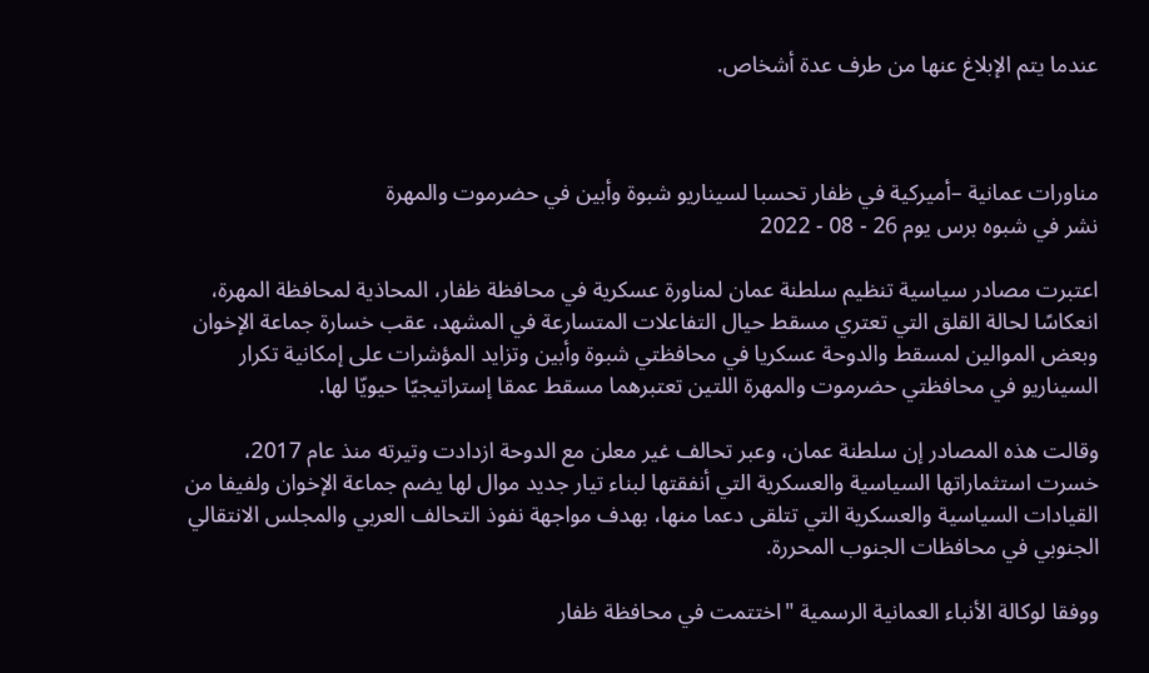عندما يتم الإبلاغ عنها من طرف عدة أشخاص.



مناورات عمانية –أميركية في ظفار تحسبا لسيناريو شبوة وأبين في حضرموت والمهرة
نشر في شبوه برس يوم 26 - 08 - 2022

اعتبرت مصادر سياسية تنظيم سلطنة عمان لمناورة عسكرية في محافظة ظفار، المحاذية لمحافظة المهرة، انعكاسًا لحالة القلق التي تعتري مسقط حيال التفاعلات المتسارعة في المشهد، عقب خسارة جماعة الإخوان وبعض الموالين لمسقط والدوحة عسكريا في محافظتي شبوة وأبين وتزايد المؤشرات على إمكانية تكرار السيناريو في محافظتي حضرموت والمهرة اللتين تعتبرهما مسقط عمقا إستراتيجيّا حيويّا لها.

وقالت هذه المصادر إن سلطنة عمان، وعبر تحالف غير معلن مع الدوحة ازدادت وتيرته منذ عام 2017، خسرت استثماراتها السياسية والعسكرية التي أنفقتها لبناء تيار جديد موال لها يضم جماعة الإخوان ولفيفا من القيادات السياسية والعسكرية التي تتلقى دعما منها، بهدف مواجهة نفوذ التحالف العربي والمجلس الانتقالي الجنوبي في محافظات الجنوب المحررة.

ووفقا لوكالة الأنباء العمانية الرسمية "اختتمت في محافظة ظفار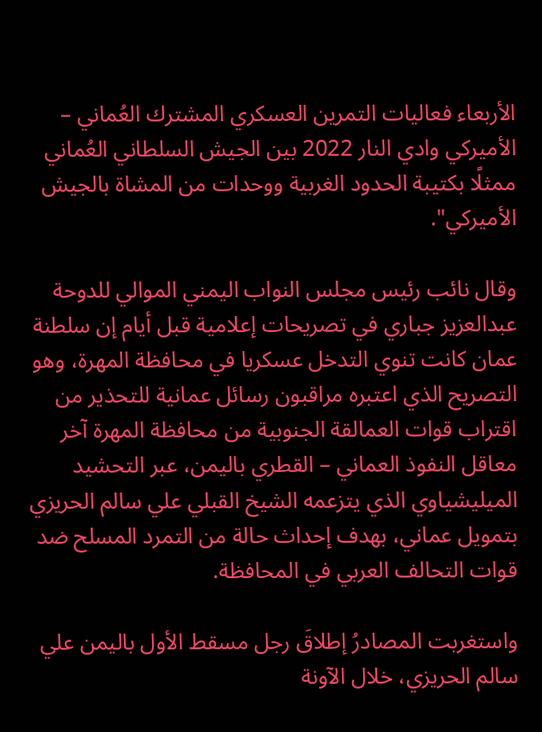الأربعاء فعاليات التمرين العسكري المشترك العُماني – الأميركي وادي النار 2022 بين الجيش السلطاني العُماني ممثلًا بكتيبة الحدود الغربية ووحدات من المشاة بالجيش الأميركي".

وقال نائب رئيس مجلس النواب اليمني الموالي للدوحة عبدالعزيز جباري في تصريحات إعلامية قبل أيام إن سلطنة عمان كانت تنوي التدخل عسكريا في محافظة المهرة، وهو التصريح الذي اعتبره مراقبون رسائل عمانية للتحذير من اقتراب قوات العمالقة الجنوبية من محافظة المهرة آخر معاقل النفوذ العماني – القطري باليمن، عبر التحشيد الميليشياوي الذي يتزعمه الشيخ القبلي علي سالم الحريزي بتمويل عماني، بهدف إحداث حالة من التمرد المسلح ضد قوات التحالف العربي في المحافظة.

واستغربت المصادرُ إطلاقَ رجل مسقط الأول باليمن علي سالم الحريزي، خلال الآونة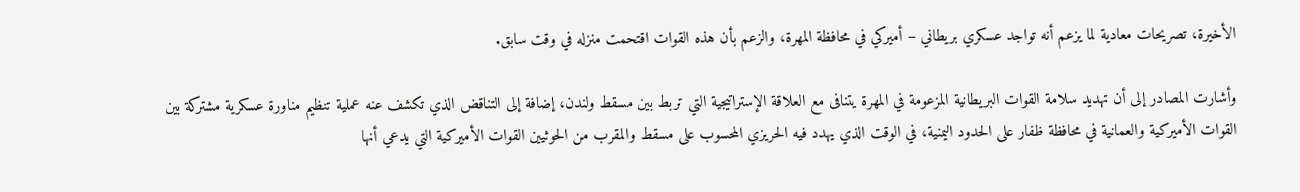الأخيرة، تصريحات معادية لما يزعم أنه تواجد عسكري بريطاني – أميركي في محافظة المهرة، والزعم بأن هذه القوات اقتحمت منزله في وقت سابق.

وأشارت المصادر إلى أن تهديد سلامة القوات البريطانية المزعومة في المهرة يتنافى مع العلاقة الإستراتيجية التي تربط بين مسقط ولندن، إضافة إلى التناقض الذي تكشف عنه عملية تنظيم مناورة عسكرية مشتركة بين القوات الأميركية والعمانية في محافظة ظفار على الحدود اليمنية، في الوقت الذي يهدد فيه الحريزي المحسوب على مسقط والمقرب من الحوثيين القوات الأميركية التي يدعي أنها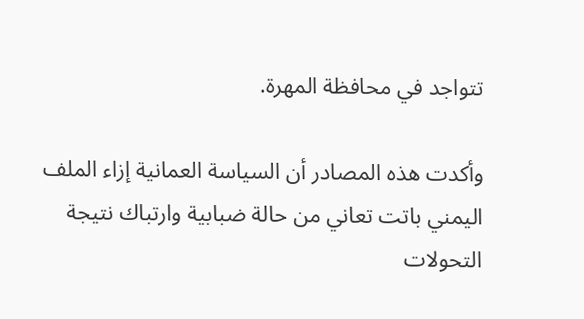تتواجد في محافظة المهرة.

وأكدت هذه المصادر أن السياسة العمانية إزاء الملف اليمني باتت تعاني من حالة ضبابية وارتباك نتيجة التحولات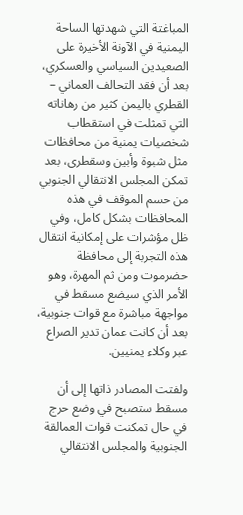المباغتة التي شهدتها الساحة اليمنية في الآونة الأخيرة على الصعيدين السياسي والعسكري، بعد أن فقد التحالف العماني – القطري باليمن كثير من رهاناته التي تمثلت في استقطاب شخصيات يمنية من محافظات مثل شبوة وأبين وسقطرى، بعد تمكن المجلس الانتقالي الجنوبي من حسم الموقف في هذه المحافظات بشكل كامل، وفي ظل مؤشرات على إمكانية انتقال هذه التجربة إلى محافظة حضرموت ومن ثم المهرة، وهو الأمر الذي سيضع مسقط في مواجهة مباشرة مع قوات جنوبية، بعد أن كانت عمان تدير الصراع عبر وكلاء يمنيين.

ولفتت المصادر ذاتها إلى أن مسقط ستصبح في وضع حرج في حال تمكنت قوات العمالقة الجنوبية والمجلس الانتقالي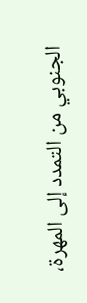الجنوبي من التمدد إلى المهرة،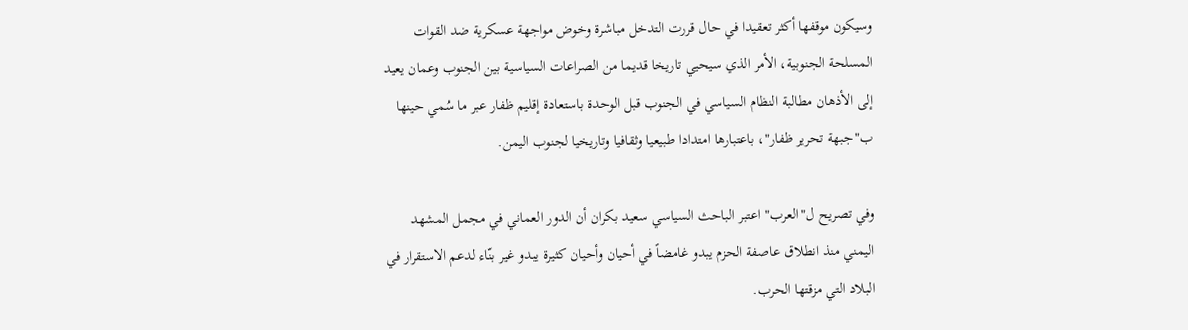وسيكون موقفها أكثر تعقيدا في حال قررت التدخل مباشرة وخوض مواجهة عسكرية ضد القوات المسلحة الجنوبية، الأمر الذي سيحيي تاريخا قديما من الصراعات السياسية بين الجنوب وعمان يعيد إلى الأذهان مطالبة النظام السياسي في الجنوب قبل الوحدة باستعادة إقليم ظفار عبر ما سُمي حينها ب"جبهة تحرير ظفار"، باعتبارها امتدادا طبيعيا وثقافيا وتاريخيا لجنوب اليمن.

وفي تصريح ل"العرب" اعتبر الباحث السياسي سعيد بكران أن الدور العماني في مجمل المشهد اليمني منذ انطلاق عاصفة الحزم يبدو غامضاً في أحيان وأحيان كثيرة يبدو غير بنّاء لدعم الاستقرار في البلاد التي مزقتها الحرب.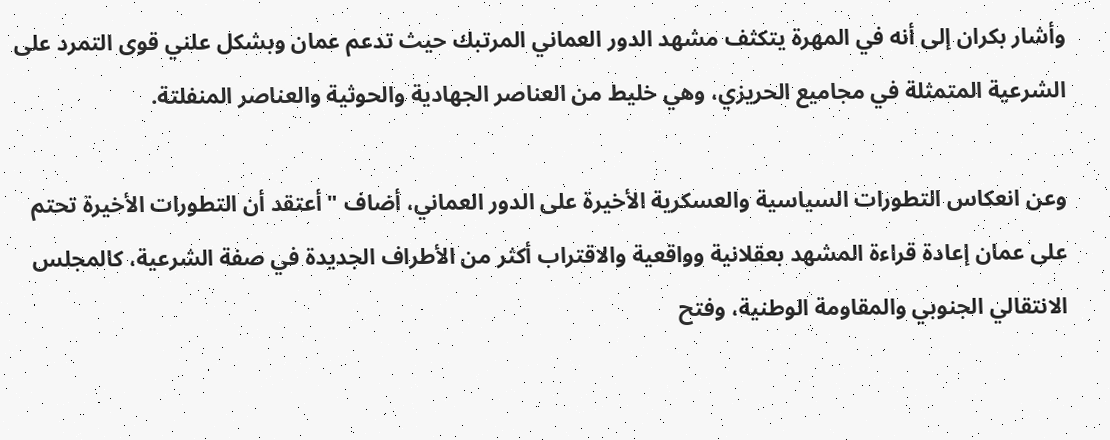وأشار بكران إلى أنه في المهرة يتكثف مشهد الدور العماني المرتبك حيث تدعم عمان وبشكل علني قوى التمرد على الشرعية المتمثلة في مجاميع الحريزي، وهي خليط من العناصر الجهادية والحوثية والعناصر المنفلتة.

وعن انعكاس التطورات السياسية والعسكرية الأخيرة على الدور العماني، أضاف "أعتقد أن التطورات الأخيرة تحتم على عمان إعادة قراءة المشهد بعقلانية وواقعية والاقتراب أكثر من الأطراف الجديدة في صفة الشرعية، كالمجلس الانتقالي الجنوبي والمقاومة الوطنية، وفتح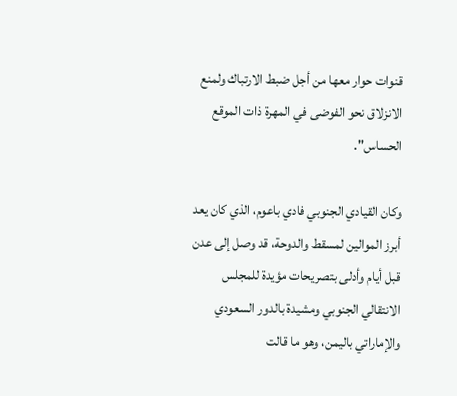قنوات حوار معها من أجل ضبط الارتباك ولمنع الانزلاق نحو الفوضى في المهرة ذات الموقع الحساس".

وكان القيادي الجنوبي فادي باعوم، الذي كان يعد أبرز الموالين لمسقط والدوحة، قد وصل إلى عدن قبل أيام وأدلى بتصريحات مؤيدة للمجلس الانتقالي الجنوبي ومشيدة بالدور السعودي والإماراتي باليمن، وهو ما قالت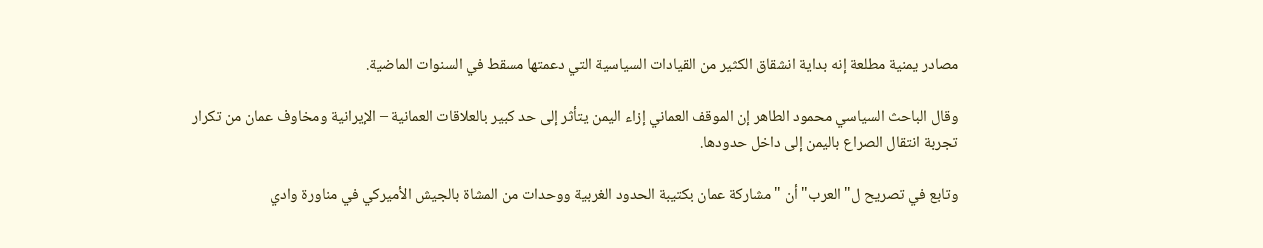مصادر يمنية مطلعة إنه بداية انشقاق الكثير من القيادات السياسية التي دعمتها مسقط في السنوات الماضية.

وقال الباحث السياسي محمود الطاهر إن الموقف العماني إزاء اليمن يتأثر إلى حد كبير بالعلاقات العمانية – الإيرانية ومخاوف عمان من تكرار تجربة انتقال الصراع باليمن إلى داخل حدودها.

وتابع في تصريح ل"العرب" أن "مشاركة عمان بكتيبة الحدود الغربية ووحدات من المشاة بالجيش الأميركي في مناورة وادي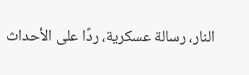النار، رسالة عسكرية، ردًا على الأحداث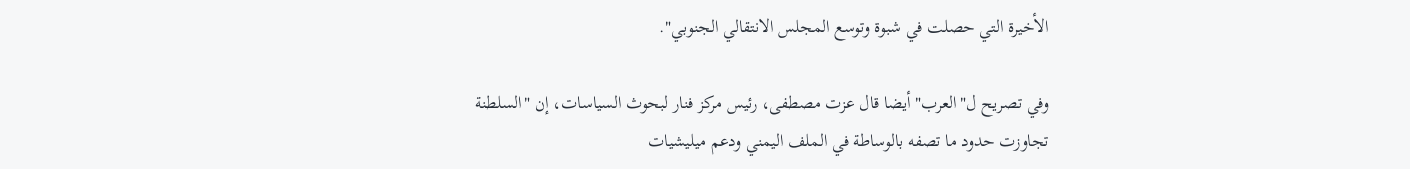الأخيرة التي حصلت في شبوة وتوسع المجلس الانتقالي الجنوبي".

وفي تصريح ل"العرب" أيضا قال عزت مصطفى، رئيس مركز فنار لبحوث السياسات، إن "السلطنة تجاوزت حدود ما تصفه بالوساطة في الملف اليمني ودعم ميليشيات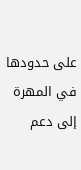على حدودها في المهرة إلى دعم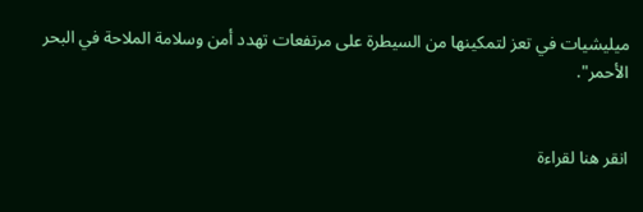ميليشيات في تعز لتمكينها من السيطرة على مرتفعات تهدد أمن وسلامة الملاحة في البحر الأحمر".


انقر هنا لقراءة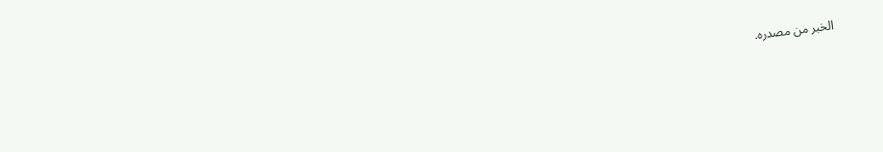الخبر من مصدره.